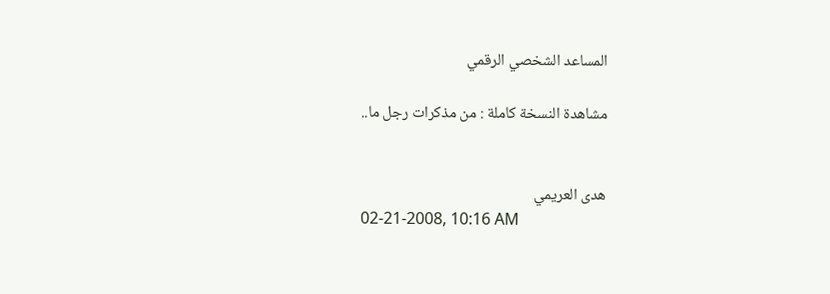المساعد الشخصي الرقمي

مشاهدة النسخة كاملة : من مذكرات رجل ما..


هدى العريمي
02-21-2008, 10:16 AM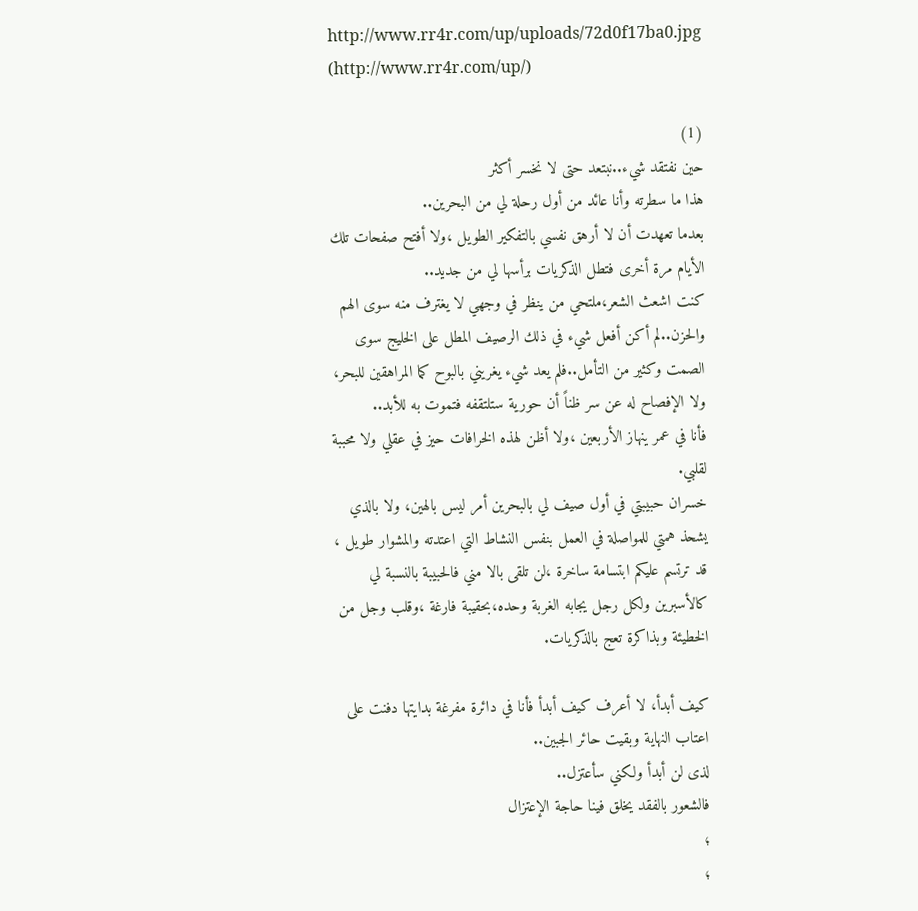http://www.rr4r.com/up/uploads/72d0f17ba0.jpg (http://www.rr4r.com/up/)

(1)
حين نفتقد شيء..نبتعد حتى لا نخسر أكثر
هذا ما سطرته وأنا عائد من أول رحلة لي من البحرين..
بعدما تعهدت أن لا أرهق نفسي بالتفكير الطويل ،ولا أفتح صفحات تلك الأيام مرة أخرى فتطل الذكريات برأسها لي من جديد..
كنت اشعث الشعر،ملتحي من ينظر في وجهي لا يغترف منه سوى الهم والحزن..لم أكن أفعل شيء في ذلك الرصيف المطل على الخليج سوى الصمت وكثير من التأمل..فلم يعد شيء يغريني بالبوح كما المراهقين للبحر، ولا الإفصاح له عن سر ظناً أن حورية ستلتقفه فتموت به للأبد..
فأنا في عمر ينهاز الأربعين ،ولا أظن لهذه الخرافات حيز في عقلي ولا محببة لقلبي.
خسران حبيبتي في أول صيف لي بالبحرين أمر ليس بالهين، ولا بالذي يشحذ همتي للمواصلة في العمل بنفس النشاط التي اعتدته والمشوار طويل ، قد ترتسم عليكم ابتسامة ساخرة ،لن تلقى بالا مني فالحبيبة بالنسبة لي كالأسبرين ولكل رجل يجابه الغربة وحده،بحقيبة فارغة ،وقلب وجل من الخطيئة وبذاكرة تعج بالذكريات.

كيف أبدأ، لا أعرف كيف أبدأ فأنا في دائرة مفرغة بدايتها دفنت على اعتاب النهاية وبقيت حائر الجبين..
لذى لن أبدأ ولكني سأعتزل..
فالشعور بالفقد يخلق فينا حاجة الإعتزال
؛
؛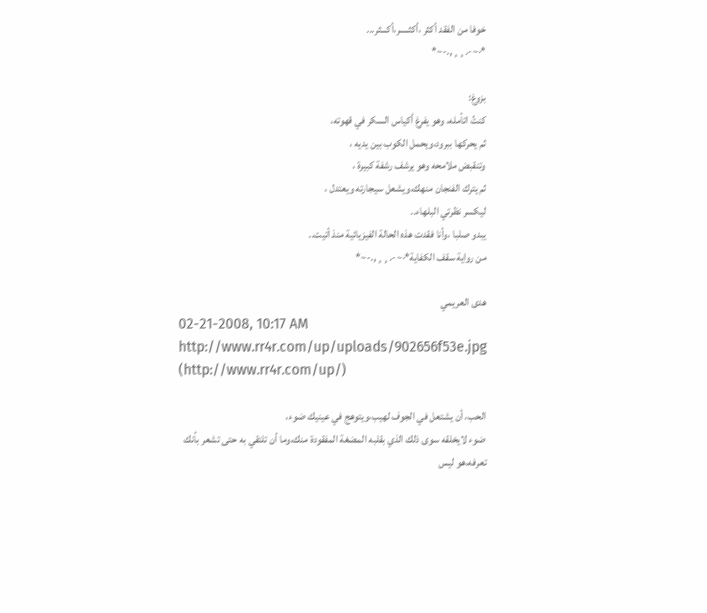خوفا من الفقد أكثر ،أكثـــــر،أكـــثر...
*·~-.¸¸,.-~*

بزوغ:
كنتُ اتأمله، وهو يفرغ أكياس السكر في قهوته،
ثم يحركها ببرود،ويحمل الكوب بين يديه ،
وتنقبض ملامحه وهو يرشف رشفة كبيرة ،
ثم يترك الفنجان منهك،ويشعل سيجارته ويعتدل ،
ليكسر نظرتي البلهاء..
يبدو صلبا ،وأنا فقدت هذه الحالة الفيزيائية منذ أتيت..
من رواية سقف الكفاية*·~-.¸¸,.-~*

هدى العريمي
02-21-2008, 10:17 AM
http://www.rr4r.com/up/uploads/902656f53e.jpg (http://www.rr4r.com/up/)

الحب، أن يشتعل في الجوف لهيب،ويتوهج في عينيك ضوء،
ضوء لايخلقه سوى ذلك الذي بقلبه المضغة المفقودة منك،وما أن تلتقي به حتى تشعر بأنك تعرفه،هو ليس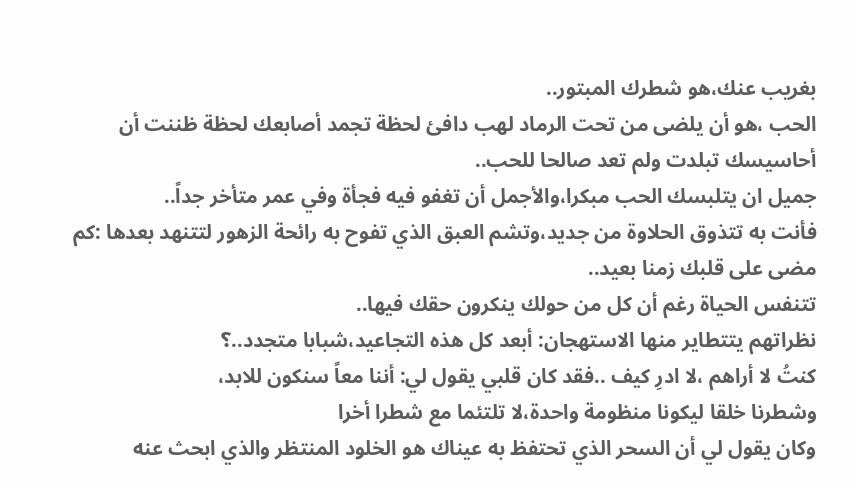بغريب عنك،هو شطرك المبتور..
الحب ،هو أن يلضى من تحت الرماد لهب دافئ لحظة تجمد أصابعك لحظة ظننت أن أحاسيسك تبلدت ولم تعد صالحا للحب..
جميل ان يتلبسك الحب مبكرا،والأجمل أن تغفو فيه فجأة وفي عمر متأخر جداً..
فأنت به تتذوق الحلاوة من جديد،وتشم العبق الذي تفوح به رائحة الزهور لتتنهد بعدها :كم مضى على قلبك زمنا بعيد..
تتنفس الحياة رغم أن كل من حولك ينكرون حقك فيها..
نظراتهم يتتطاير منها الاستهجان: أبعد كل هذه التجاعيد،شبابا متجدد..؟
كنتُ لا أراهم ،لا ادرِ كيف ..فقد كان قلبي يقول لي: أننا معاً سنكون للابد،
وشطرنا خلقا ليكونا منظومة واحدة،لا تلتئما مع شطرا أخرا
وكان يقول لي أن السحر الذي تحتفظ به عيناك هو الخلود المنتظر والذي ابحث عنه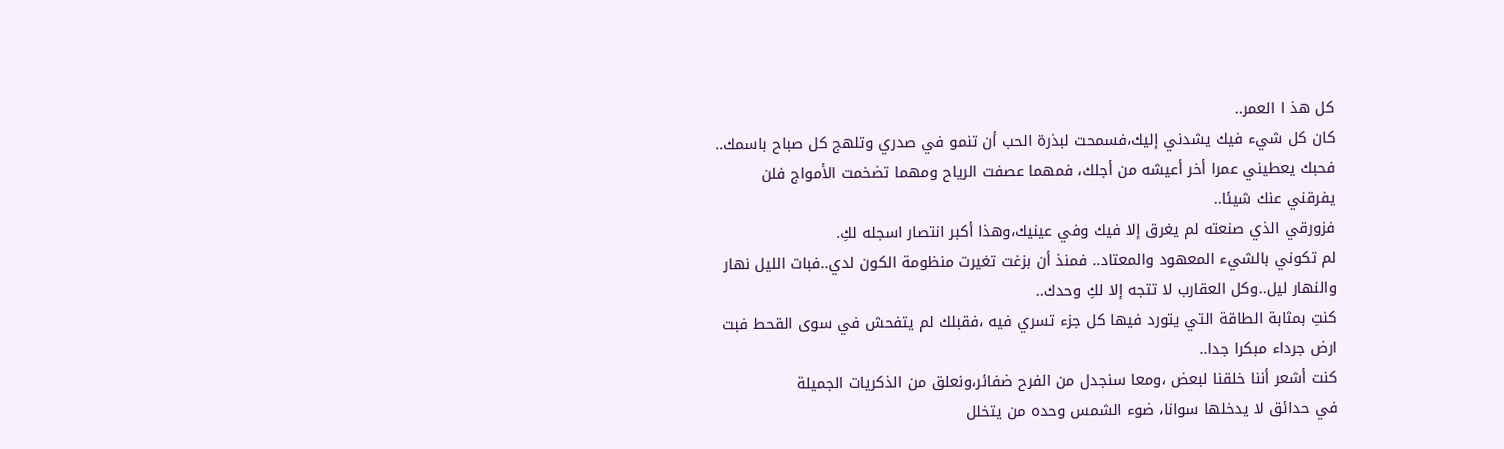كل هذ ا العمر..
كان كل شيء فيك يشدني إليك،فسمحت لبذرة الحب أن تنمو في صدري وتلهج كل صباح باسمك..
فحبك يعطيني عمرا أخر أعيشه من أجلك، فمهما عصفت الرياح ومهما تضخمت الأمواج فلن يفرقني عنك شيئا..
فزورقي الذي صنعته لم يغرق إلا فيك وفي عينيك،وهذا أكبر انتصار اسجله لكِ.
لم تكوني بالشيء المعهود والمعتاد.. فمنذ أن بزغت تغيرت منظومة الكون لدي..فبات الليل نهار والنهار ليل..وكل العقارب لا تتجه إلا لكِ وحدك..
كنتِ بمثابة الطاقة التي يتورد فيها كل جزء تسري فيه ،فقبلك لم يتفحش في سوى القحط فبت ارض جرداء مبكرا جدا..
كنت أشعر أننا خلقنا لبعض ،ومعا سنجدل من الفرح ضفائر،ونعلق من الذكريات الجميلة
في حدائق لا يدخلها سوانا، ضوء الشمس وحده من يتخلل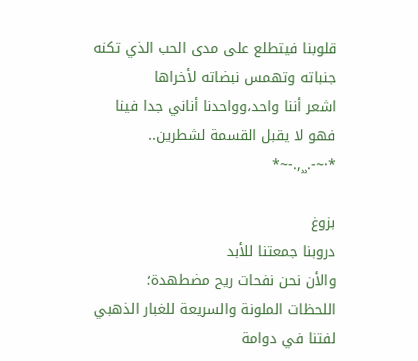قلوبنا فيتطلع على مدى الحب الذي تكنه جنباته وتهمس نبضاته لأخراها
اشعر أننا واحد،وواحدنا أناني جدا فينا فهو لا يقبل القسمة لشطرين..
*·~-.¸¸,.-~*

بزوغ
دروبنا جمعتنا للأبد
والأن نحن نفحات ريح مضطهدة؛
اللحظات الملونة والسريعة للغبار الذهبي
لفتنا في دوامة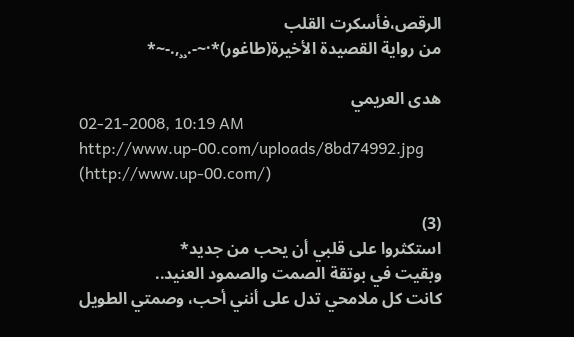الرقص،فأسكرت القلب
من رواية القصيدة الأخيرة(طاغور)*·~-.¸¸,.-~*

هدى العريمي
02-21-2008, 10:19 AM
http://www.up-00.com/uploads/8bd74992.jpg (http://www.up-00.com/)

(3)
استكثروا على قلبي أن يحب من جديد*
وبقيت في بوتقة الصمت والصمود العنيد..
كانت كل ملامحي تدل على أنني أحب، وصمتي الطويل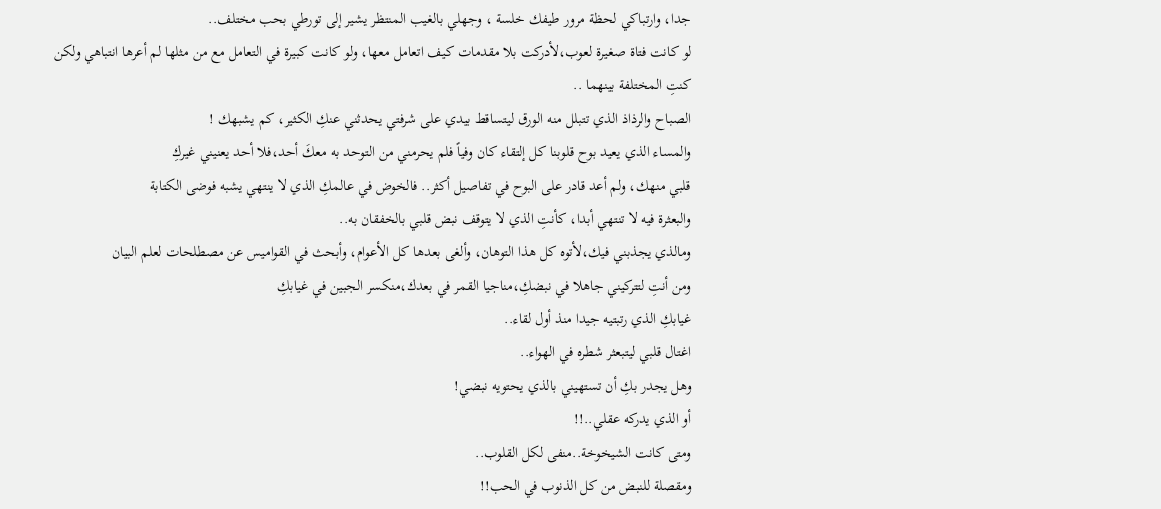جدا، وارتباكي لحظة مرور طيفك خلسة ، وجهلي بالغيب المنتظر يشير إلى تورطي بحب مختلف..
لو كانت فتاة صغيرة لعوب،لأدركت بلا مقدمات كيف اتعامل معها، ولو كانت كبيرة في التعامل مع من مثلها لم أعرها انتباهي ولكن
كنتِ المختلفة بينهما ..
الصباح والرذاذ الذي تتبلل منه الورق ليتساقط بيدي على شرفتي يحدثني عنكِ الكثير، كم يشبهك !
والمساء الذي يعيد بوح قلوبنا كل إلتقاء كان وفياً فلم يحرمني من التوحد به معكَ أحد،فلا أحد يعنيني غيركِ
قلبي منهك، ولم أعد قادر على البوح في تفاصيل أكثر.. فالخوض في عالمكِ الذي لا ينتهي يشبه فوضى الكتابة
والبعثرة فيه لا تنتهي أبدا، كأنتِ الذي لا يتوقف نبض قلبي بالخفقان به..
ومالذي يجذبني فيك،لأتوه كل هذا التوهان، وألغى بعدها كل الأعوام، وأبحث في القواميس عن مصطلحات لعلم البيان
ومن أنتِ لتتركيني جاهلا في نبضكِ،مناجيا القمر في بعدك،منكسر الجبين في غيابكِ
غيابكِ الذي رتبتيه جيدا منذ أول لقاء..
اغتال قلبي ليتبعثر شطره في الهواء..
وهل يجدر بكِ أن تستهيني بالذي يحتويه نبضي!
أو الذي يدركه عقلي..!!
ومتى كانت الشيخوخة..منفى لكل القلوب..
ومقصلة للنبض من كل الذنوب في الحب!!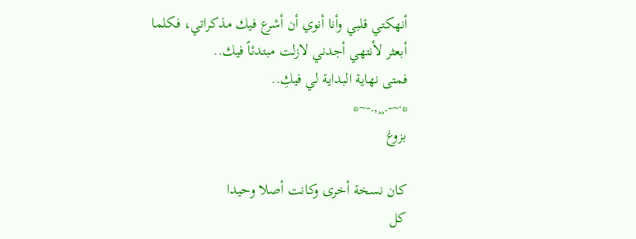أنهكتي قلبي وأنا أنوي أن أشرع فيك مذكراتي، فكلما أبعثر لأنتهي أجدني لازلت مبتدئاً فيك..
فمتى نهاية البداية لي فيكِ..
*·~-.¸¸,.-~*
بزوغ

كان نسخة أخرى وكانت أصلا وحيدا
كل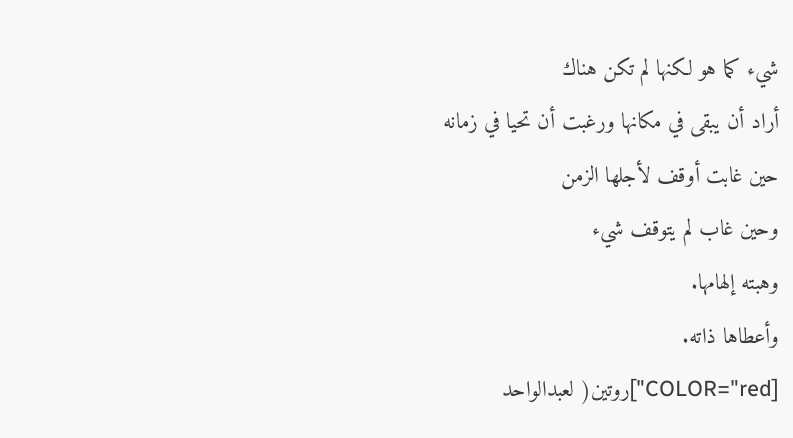شيء كما هو لكنها لم تكن هناك
أراد أن يبقى في مكانها ورغبت أن تحيا في زمانه
حين غابت أوقف لأجلها الزمن
وحين غاب لم يتوقف شيء
وهبته إلهامها.
وأعطاها ذاته.
[COLOR="red"]روتين( لعبدالواحد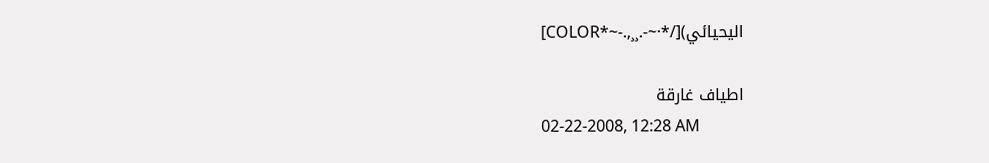اليحيائي)[/*·~-.¸¸,.-~*COLOR]

اطياف غارقة
02-22-2008, 12:28 AM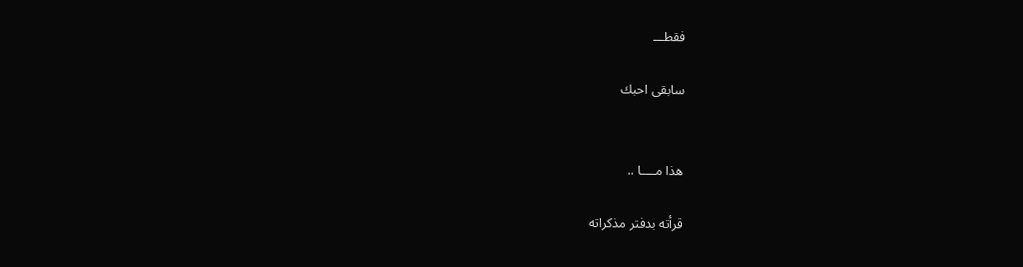فقطـــ

سابقى احبك


هذا مــــا ..

قرأته بدفتر مذكراته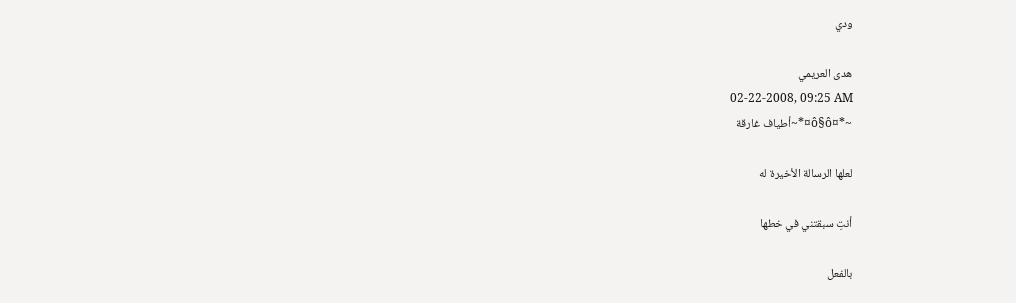ودي

هدى العريمي
02-22-2008, 09:25 AM
~*¤ô§ô¤*~أطياف غارقة

لعلها الرسالة الأخيرة له

أنتِ سبقتني في خطها

بالفعل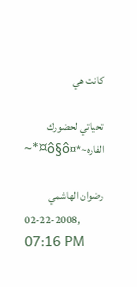كانت هي

تحياتي لحضورك الفاره~*¤ô§ô¤*~

رضوان الهاشمي
02-22-2008, 07:16 PM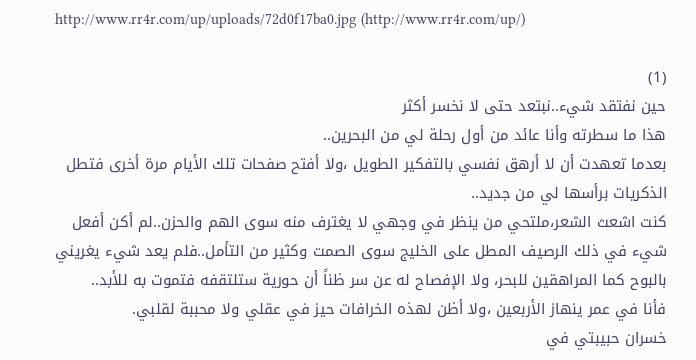http://www.rr4r.com/up/uploads/72d0f17ba0.jpg (http://www.rr4r.com/up/)

(1)
حين نفتقد شيء..نبتعد حتى لا نخسر أكثر
هذا ما سطرته وأنا عائد من أول رحلة لي من البحرين..
بعدما تعهدت أن لا أرهق نفسي بالتفكير الطويل ،ولا أفتح صفحات تلك الأيام مرة أخرى فتطل الذكريات برأسها لي من جديد..
كنت اشعث الشعر،ملتحي من ينظر في وجهي لا يغترف منه سوى الهم والحزن..لم أكن أفعل شيء في ذلك الرصيف المطل على الخليج سوى الصمت وكثير من التأمل..فلم يعد شيء يغريني بالبوح كما المراهقين للبحر، ولا الإفصاح له عن سر ظناً أن حورية ستلتقفه فتموت به للأبد..
فأنا في عمر ينهاز الأربعين ،ولا أظن لهذه الخرافات حيز في عقلي ولا محببة لقلبي.
خسران حبيبتي في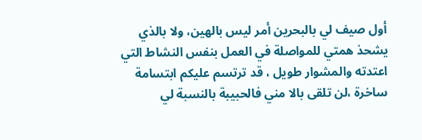أول صيف لي بالبحرين أمر ليس بالهين، ولا بالذي يشحذ همتي للمواصلة في العمل بنفس النشاط التي اعتدته والمشوار طويل ، قد ترتسم عليكم ابتسامة ساخرة ،لن تلقى بالا مني فالحبيبة بالنسبة لي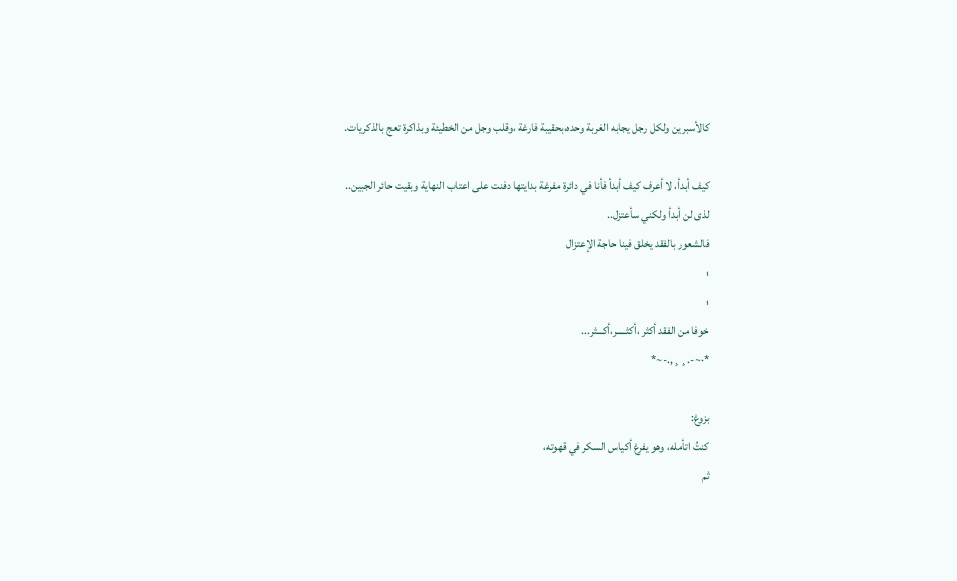كالأسبرين ولكل رجل يجابه الغربة وحده،بحقيبة فارغة ،وقلب وجل من الخطيئة وبذاكرة تعج بالذكريات.

كيف أبدأ، لا أعرف كيف أبدأ فأنا في دائرة مفرغة بدايتها دفنت على اعتاب النهاية وبقيت حائر الجبين..
لذى لن أبدأ ولكني سأعتزل..
فالشعور بالفقد يخلق فينا حاجة الإعتزال
؛
؛
خوفا من الفقد أكثر ،أكثـــــر،أكـــثر...
*·~-.¸¸,.-~*

بزوغ:
كنتُ اتأمله، وهو يفرغ أكياس السكر في قهوته،
ثم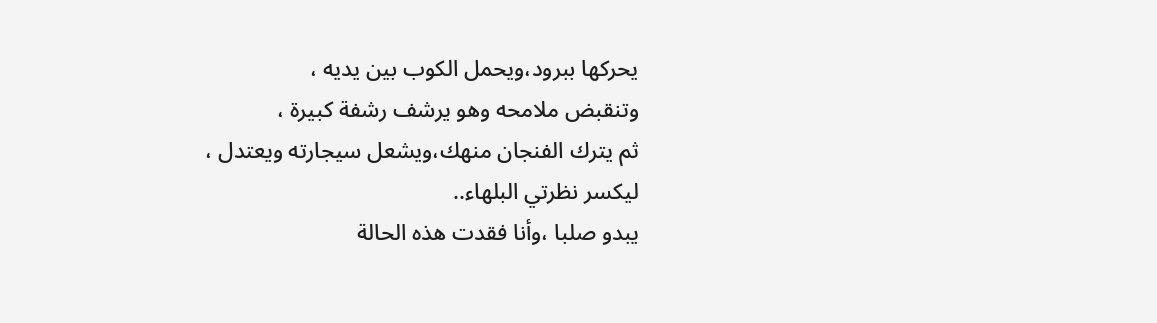يحركها ببرود،ويحمل الكوب بين يديه ،
وتنقبض ملامحه وهو يرشف رشفة كبيرة ،
ثم يترك الفنجان منهك،ويشعل سيجارته ويعتدل ،
ليكسر نظرتي البلهاء..
يبدو صلبا ،وأنا فقدت هذه الحالة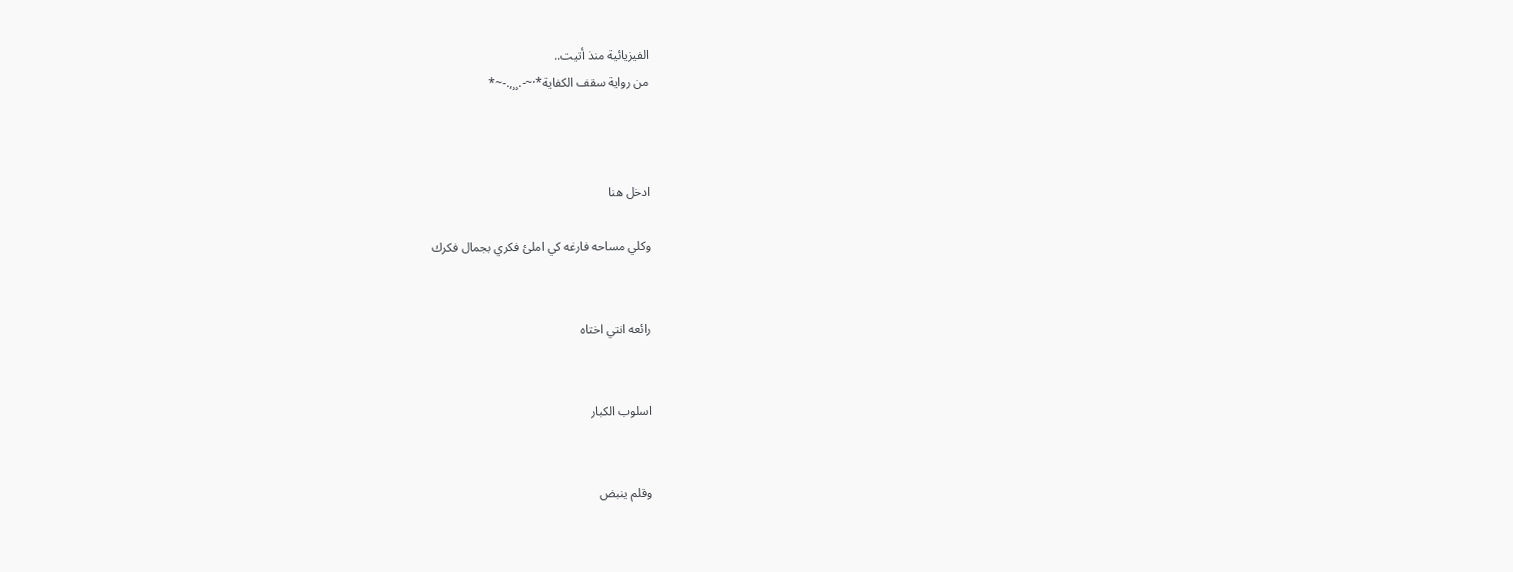الفيزيائية منذ أتيت..
من رواية سقف الكفاية*·~-.¸¸,.-~*



ادخل هنا

وكلي مساحه فارغه كي املئ فكري بجمال فكرك


رائعه انتي اختاه


اسلوب الكبار


وقلم ينبض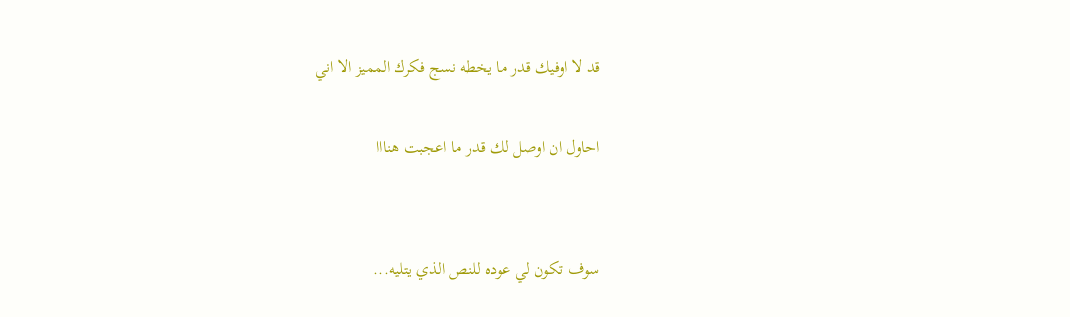قد لا اوفيك قدر ما يخطه نسج فكرك المميز الا اني

احاول ان اوصل لك قدر ما اعجبت هنااا


سوف تكون لي عوده للنص الذي يتليه...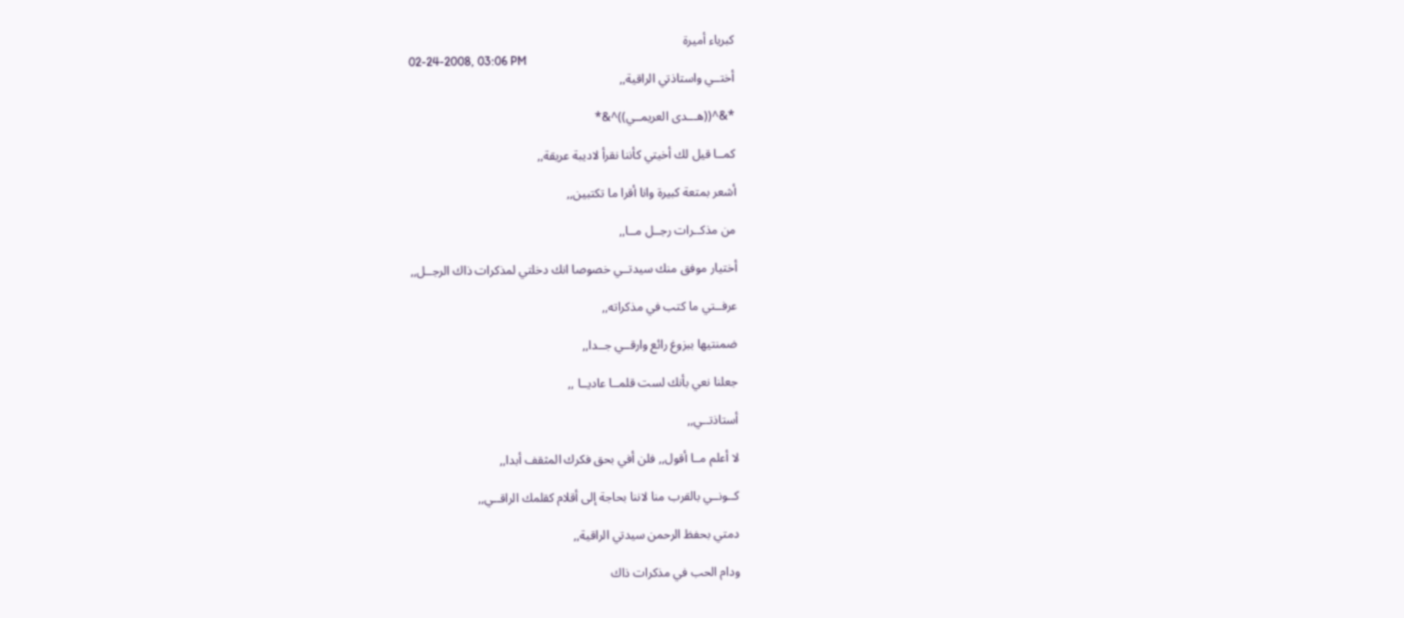كبرياء أميرة
02-24-2008, 03:06 PM
أختــي واستاذتي الراقية,,

*&^((هـــدى العريمــي))^&*

كمــا قيل لك أخيتي كأننا نقرأ لاديبة عريقة,,

أشعر بمتعة كبيرة وانا أقرا ما تكتبين,,

من مذكــرات رجــل مــا,,

أختيار موفق منك سيدتــي خصوصا انك دخلتي لمذكرات ذاك الرجــل,,

عرفــتي ما كتب في مذكراته,,

ضمنتيها ببزوغ رائع وارقــي جــدا,,

جعلنا نعي بأنك لست قلمــا عاديــا ,,

أستاذتــي,,

لا أعلم مــا أقول,, فلن أفي بحق فكرك المثقف أبدا,,

كــونــي بالقرب منا لاننا بحاجة إلى أقلام كقلمك الراقــي,,

دمتي بحفظ الرحمن سيدتي الراقية,,

ودام الحب في مذكرات ذاك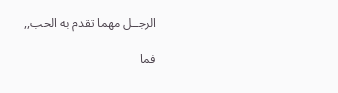الرجــل مهما تقدم به الحب,,

فما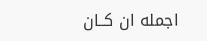اجمله ان كــان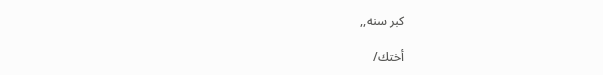كبر سنه,,

أختك/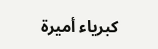كبرياء أميرة